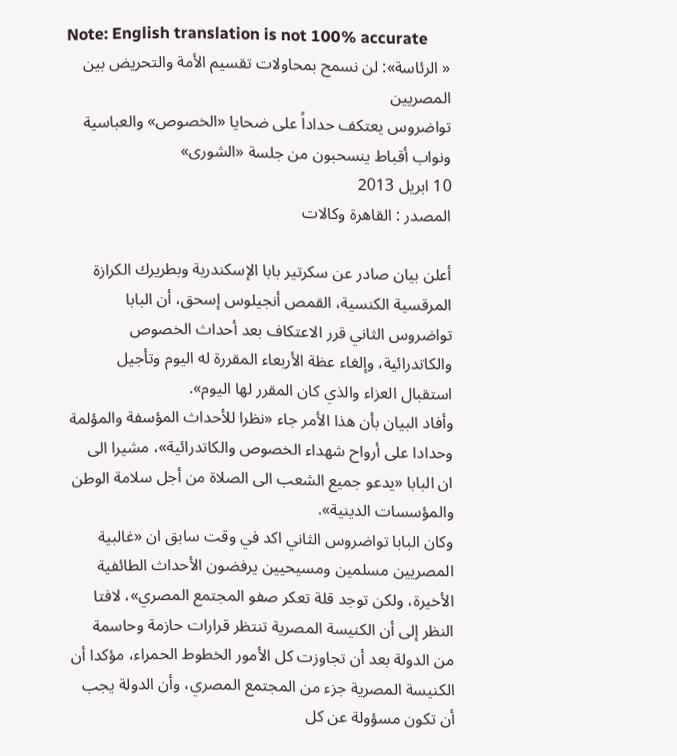Note: English translation is not 100% accurate
« الرئاسة»: لن نسمح بمحاولات تقسيم الأمة والتحريض بين المصريين
تواضروس يعتكف حداداً على ضحايا «الخصوص» والعباسية ونواب أقباط ينسحبون من جلسة «الشورى»
10 ابريل 2013
المصدر : القاهرة وكالات

أعلن بيان صادر عن سكرتير بابا الإسكندرية وبطريرك الكرازة المرقسية الكنسية، القمص أنجيلوس إسحق، أن البابا تواضروس الثاني قرر الاعتكاف بعد أحداث الخصوص والكاتدرائية، وإلغاء عظة الأربعاء المقررة له اليوم وتأجيل استقبال العزاء والذي كان المقرر لها اليوم».
وأفاد البيان بأن هذا الأمر جاء «نظرا للأحداث المؤسفة والمؤلمة وحدادا على أرواح شهداء الخصوص والكاتدرائية»، مشيرا الى ان البابا «يدعو جميع الشعب الى الصلاة من أجل سلامة الوطن والمؤسسات الدينية».
وكان البابا تواضروس الثاني اكد في وقت سابق ان «غالبية المصريين مسلمين ومسيحيين يرفضون الأحداث الطائفية الأخيرة، ولكن توجد قلة تعكر صفو المجتمع المصري»، لافتا النظر إلى أن الكنيسة المصرية تنتظر قرارات حازمة وحاسمة من الدولة بعد أن تجاوزت كل الأمور الخطوط الحمراء، مؤكدا أن الكنيسة المصرية جزء من المجتمع المصري، وأن الدولة يجب أن تكون مسؤولة عن كل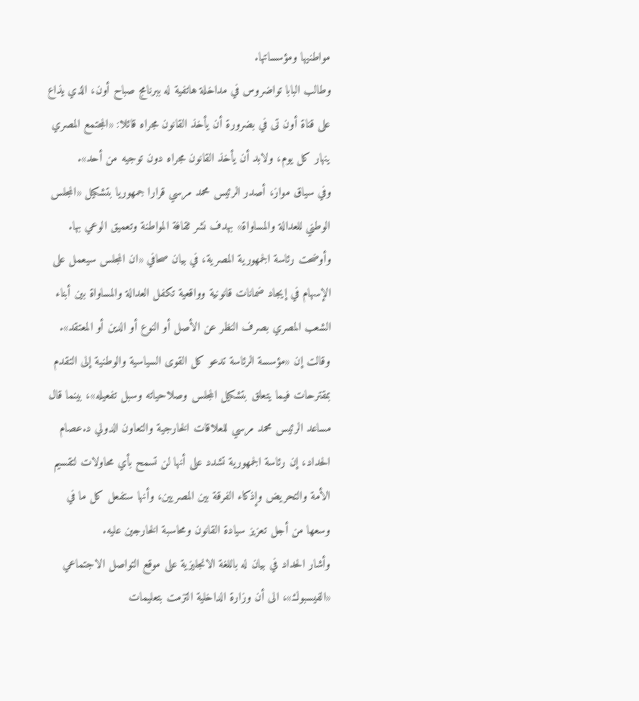مواطنيها ومؤسساتها.
وطالب البابا تواضروس في مداخلة هاتفية له ببرنامج صباح أون، الذي يذاع على قناة أون تى في بضرورة أن يأخذ القانون مجراه قائلا: «المجتمع المصري ينهار كل يوم، ولابد أن يأخذ القانون مجراه دون توجيه من أحد».
وفي سياق مواز، أصدر الرئيس محمد مرسي قرارا جمهوريا بتشكيل «المجلس الوطني للعدالة والمساواة» بهدف نشر ثقافة المواطنة وتعميق الوعي بها.
وأوضحت رئاسة الجمهورية المصرية، في بيان صحافي «ان المجلس سيعمل على الإسهام في إيجاد ضمانات قانونية وواقعية تكفل العدالة والمساواة بين أبناء الشعب المصري بصرف النظر عن الأصل أو النوع أو الدين أو المعتقد».
وقالت إن «مؤسسة الرئاسة تدعو كل القوى السياسية والوطنية إلى التقدم بمقترحات فيما يتعلق بتشكيل المجلس وصلاحياته وسبل تفعيله»، بينما قال مساعد الرئيس محمد مرسي للعلاقات الخارجية والتعاون الدولي د.عصام الحداد، إن رئاسة الجمهورية تشدد على أنها لن تسمح بأي محاولات لتقسيم الأمة والتحريض وإذكاء الفرقة بين المصريين، وأنها ستفعل كل ما في وسعها من أجل تعزيز سيادة القانون ومحاسبة الخارجين عليه.
وأشار الحداد في بيان له باللغة الانجليزية على موقع التواصل الاجتماعي «الفيسبوك»، الى أن وزارة الداخلية التزمت بتعليمات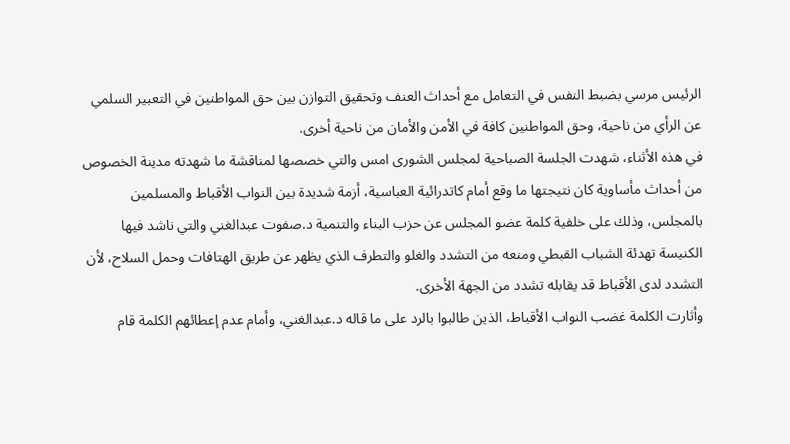الرئيس مرسي بضبط النفس في التعامل مع أحداث العنف وتحقيق التوازن بين حق المواطنين في التعبير السلمي عن الرأي من ناحية، وحق المواطنين كافة في الأمن والأمان من ناحية أخرى.
في هذه الأثناء، شهدت الجلسة الصباحية لمجلس الشورى امس والتي خصصها لمناقشة ما شهدته مدينة الخصوص من أحداث مأساوية كان نتيجتها ما وقع أمام كاتدرائية العباسية، أزمة شديدة بين النواب الأقباط والمسلمين بالمجلس، وذلك على خلفية كلمة عضو المجلس عن حزب البناء والتنمية د.صفوت عبدالغني والتي ناشد فيها الكنيسة تهدئة الشباب القبطي ومنعه من التشدد والغلو والتطرف الذي يظهر عن طريق الهتافات وحمل السلاح، لأن التشدد لدى الأقباط قد يقابله تشدد من الجهة الأخرى.
وأثارت الكلمة غضب النواب الأقباط، الذين طالبوا بالرد على ما قاله د.عبدالغني، وأمام عدم إعطائهم الكلمة قام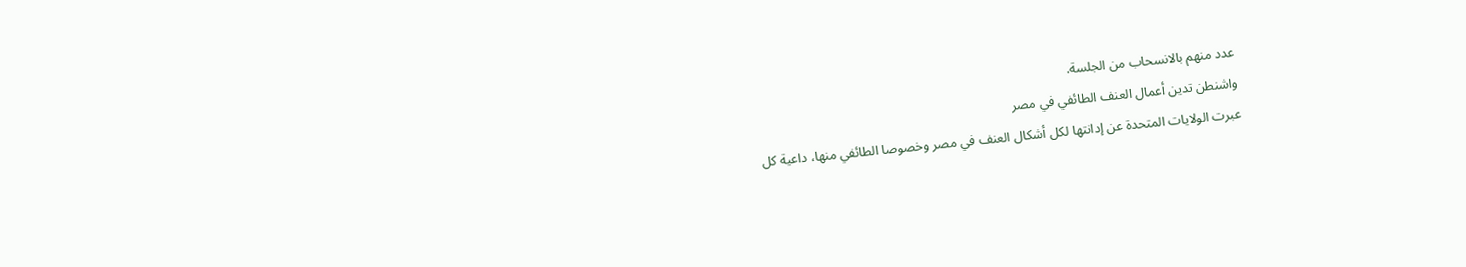عدد منهم بالانسحاب من الجلسة.
واشنطن تدين أعمال العنف الطائفي في مصر
عبرت الولايات المتحدة عن إدانتها لكل أشكال العنف في مصر وخصوصا الطائفي منها، داعية كل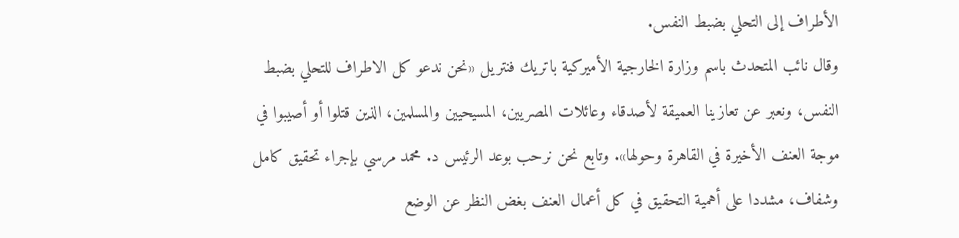الأطراف إلى التحلي بضبط النفس.
وقال نائب المتحدث باسم وزارة الخارجية الأميركية باتريك فنتريل «نحن ندعو كل الاطراف للتحلي بضبط النفس، ونعبر عن تعازينا العميقة لأصدقاء وعائلات المصريين، المسيحيين والمسلمين، الذين قتلوا أو أصيبوا في موجة العنف الأخيرة في القاهرة وحولها». وتابع نحن نرحب بوعد الرئيس د. محمد مرسي بإجراء تحقيق كامل وشفاف، مشددا على أهمية التحقيق في كل أعمال العنف بغض النظر عن الوضع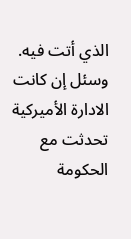الذي أتت فيه.
وسئل إن كانت الادارة الأميركية تحدثت مع الحكومة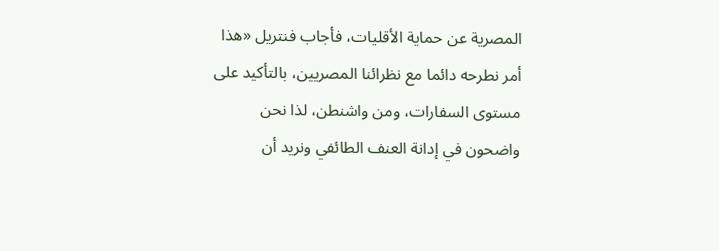المصرية عن حماية الأقليات، فأجاب فنتريل «هذا أمر نطرحه دائما مع نظرائنا المصريين، بالتأكيد على مستوى السفارات، ومن واشنطن، لذا نحن واضحون في إدانة العنف الطائفي ونريد أن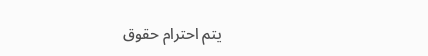يتم احترام حقوق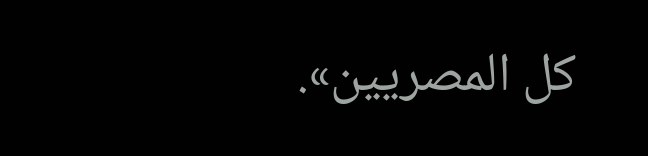كل المصريين».